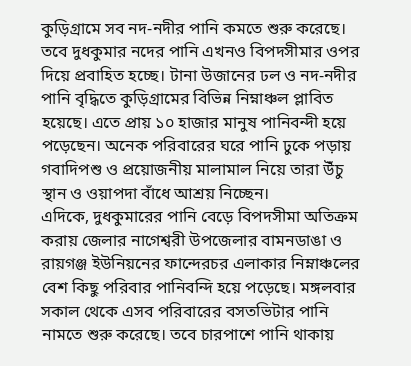কুড়িগ্রামে সব নদ-নদীর পানি কমতে শুরু করেছে। তবে দুধকুমার নদের পানি এখনও বিপদসীমার ওপর দিয়ে প্রবাহিত হচ্ছে। টানা উজানের ঢল ও নদ-নদীর পানি বৃদ্ধিতে কুড়িগ্রামের বিভিন্ন নিম্নাঞ্চল প্লাবিত হয়েছে। এতে প্রায় ১০ হাজার মানুষ পানিবন্দী হয়ে পড়েছেন। অনেক পরিবারের ঘরে পানি ঢুকে পড়ায় গবাদিপশু ও প্রয়োজনীয় মালামাল নিয়ে তারা উঁচু স্থান ও ওয়াপদা বাঁধে আশ্রয় নিচ্ছেন।
এদিকে, দুধকুমারের পানি বেড়ে বিপদসীমা অতিক্রম করায় জেলার নাগেশ্বরী উপজেলার বামনডাঙা ও রায়গঞ্জ ইউনিয়নের ফান্দেরচর এলাকার নিম্নাঞ্চলের বেশ কিছু পরিবার পানিবন্দি হয়ে পড়েছে। মঙ্গলবার সকাল থেকে এসব পরিবারের বসতভিটার পানি নামতে শুরু করেছে। তবে চারপাশে পানি থাকায়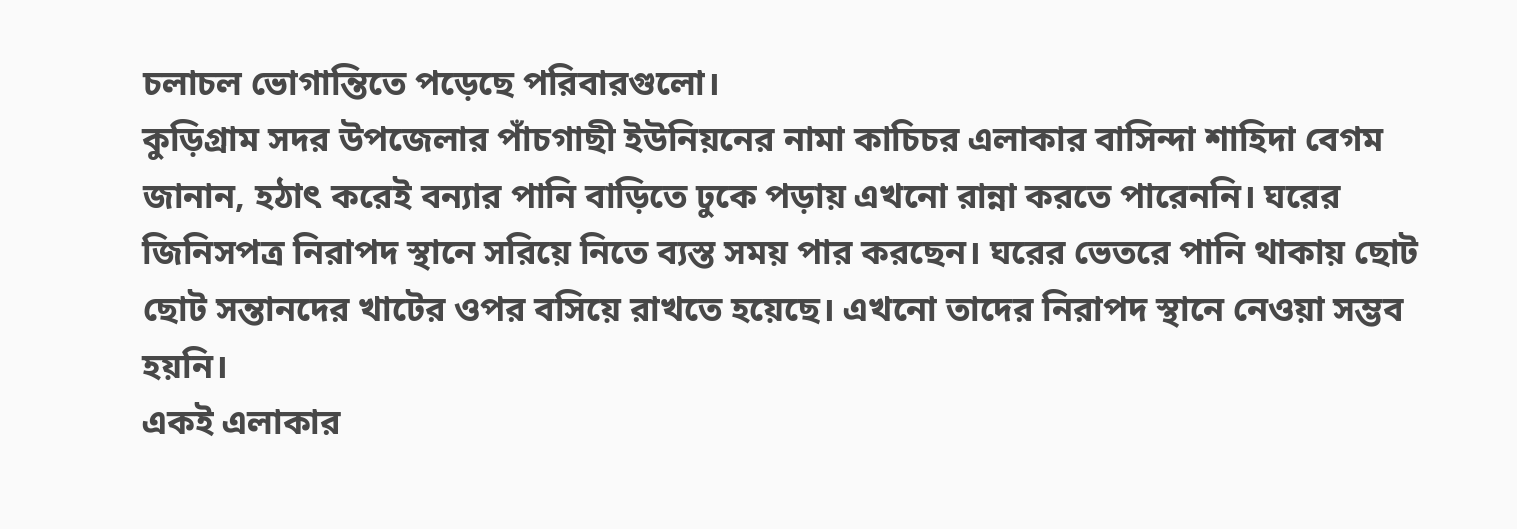চলাচল ভোগান্তিতে পড়েছে পরিবারগুলো।
কুড়িগ্রাম সদর উপজেলার পাঁচগাছী ইউনিয়নের নামা কাচিচর এলাকার বাসিন্দা শাহিদা বেগম জানান, হঠাৎ করেই বন্যার পানি বাড়িতে ঢুকে পড়ায় এখনো রান্না করতে পারেননি। ঘরের জিনিসপত্র নিরাপদ স্থানে সরিয়ে নিতে ব্যস্ত সময় পার করছেন। ঘরের ভেতরে পানি থাকায় ছোট ছোট সন্তানদের খাটের ওপর বসিয়ে রাখতে হয়েছে। এখনো তাদের নিরাপদ স্থানে নেওয়া সম্ভব হয়নি।
একই এলাকার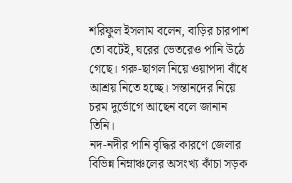শরিফুল ইসলাম বলেন, বাড়ির চারপাশ তো বটেই, ঘরের ভেতরেও পানি উঠে গেছে। গরু-ছাগল নিয়ে ওয়াপদা বাঁধে আশ্রয় নিতে হচ্ছে। সন্তানদের নিয়ে চরম দুর্ভোগে আছেন বলে জানান তিনি।
নদ-নদীর পানি বৃদ্ধির কারণে জেলার বিভিন্ন নিম্নাঞ্চলের অসংখ্য কাঁচা সড়ক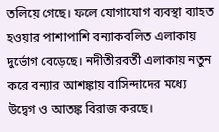তলিয়ে গেছে। ফলে যোগাযোগ ব্যবস্থা ব্যাহত হওয়ার পাশাপাশি বন্যাকবলিত এলাকায় দুর্ভোগ বেড়েছে। নদীতীরবর্তী এলাকায় নতুন করে বন্যার আশঙ্কায় বাসিন্দাদের মধ্যে উদ্বেগ ও আতঙ্ক বিরাজ করছে।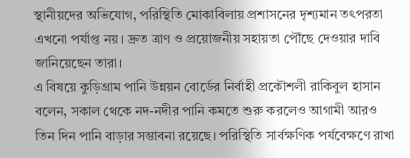স্থানীয়দের অভিযোগ, পরিস্থিতি মোকাবিলায় প্রশাসনের দৃশ্যমান তৎপরতা এখনো পর্যাপ্ত নয়। দ্রুত ত্রাণ ও প্রয়োজনীয় সহায়তা পৌঁছে দেওয়ার দাবি জানিয়েছেন তারা।
এ বিষয়ে কুড়িগ্রাম পানি উন্নয়ন বোর্ডের নির্বাহী প্রকৌশলী রাকিবুল হাসান বলেন, সকাল থেকে নদ-নদীর পানি কমতে শুরু করলেও আগামী আরও তিন দিন পানি বাড়ার সম্ভাবনা রয়েছে। পরিস্থিতি সার্বক্ষণিক পর্যবেক্ষণে রাখা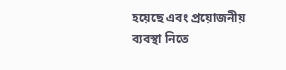হয়েছে এবং প্রয়োজনীয় ব্যবস্থা নিতে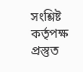সংশ্লিষ্ট কর্তৃপক্ষ প্রস্তুত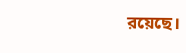রয়েছে।